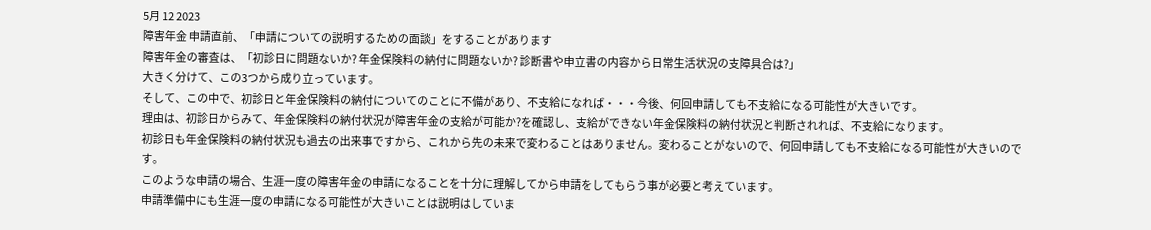5月 12 2023
障害年金 申請直前、「申請についての説明するための面談」をすることがあります
障害年金の審査は、「初診日に問題ないか? 年金保険料の納付に問題ないか? 診断書や申立書の内容から日常生活状況の支障具合は?」
大きく分けて、この3つから成り立っています。
そして、この中で、初診日と年金保険料の納付についてのことに不備があり、不支給になれば・・・今後、何回申請しても不支給になる可能性が大きいです。
理由は、初診日からみて、年金保険料の納付状況が障害年金の支給が可能か?を確認し、支給ができない年金保険料の納付状況と判断されれば、不支給になります。
初診日も年金保険料の納付状況も過去の出来事ですから、これから先の未来で変わることはありません。変わることがないので、何回申請しても不支給になる可能性が大きいのです。
このような申請の場合、生涯一度の障害年金の申請になることを十分に理解してから申請をしてもらう事が必要と考えています。
申請準備中にも生涯一度の申請になる可能性が大きいことは説明はしていま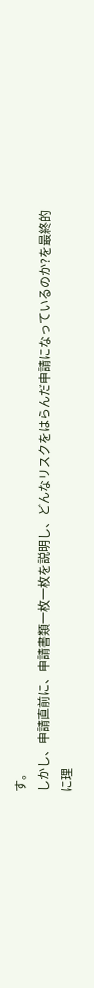す。
しかし、申請直前に、申請書類一枚一枚を説明し、どんなリスクをはらんだ申請になっているのか?を最終的に理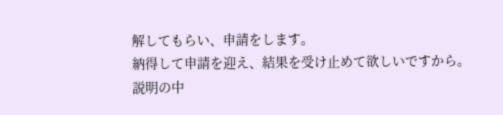解してもらい、申請をします。
納得して申請を迎え、結果を受け止めて欲しいですから。
説明の中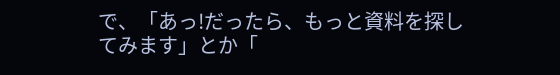で、「あっ!だったら、もっと資料を探してみます」とか「